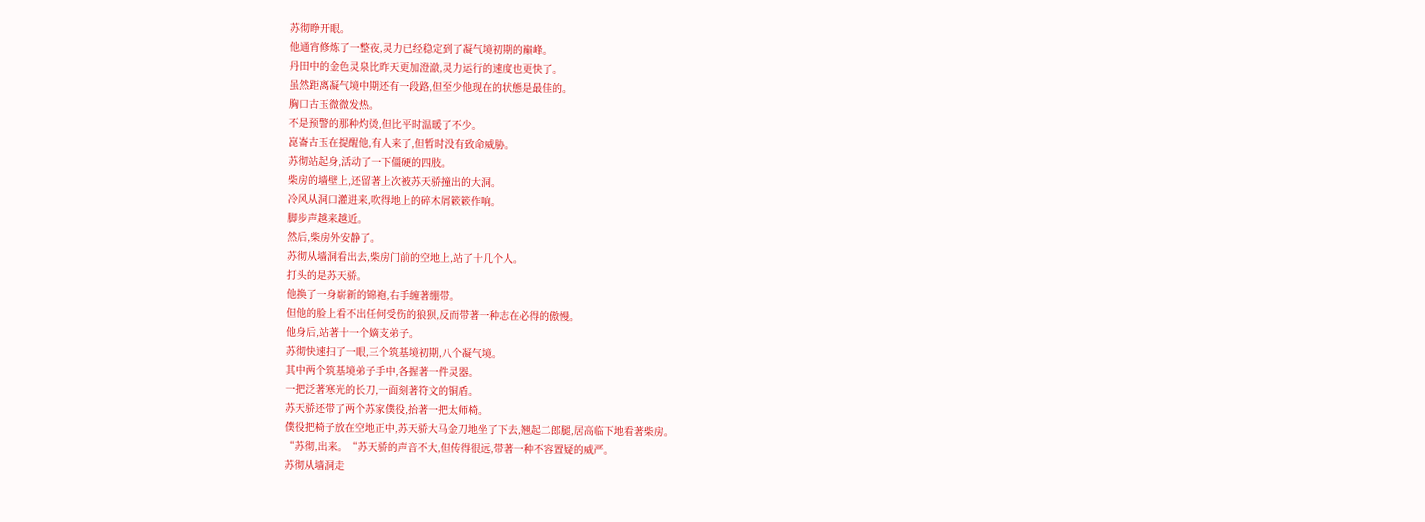苏彻睁开眼。
他通宵修炼了一整夜,灵力已经稳定到了凝气境初期的巔峰。
丹田中的金色灵泉比昨天更加澄澈,灵力运行的速度也更快了。
虽然距离凝气境中期还有一段路,但至少他现在的状態是最佳的。
胸口古玉微微发热。
不是预警的那种灼烫,但比平时温暖了不少。
崑崙古玉在提醒他,有人来了,但暂时没有致命威胁。
苏彻站起身,活动了一下僵硬的四肢。
柴房的墙壁上,还留著上次被苏天骄撞出的大洞。
冷风从洞口灌进来,吹得地上的碎木屑簌簌作响。
脚步声越来越近。
然后,柴房外安静了。
苏彻从墙洞看出去,柴房门前的空地上,站了十几个人。
打头的是苏天骄。
他换了一身崭新的锦袍,右手缠著绷带。
但他的脸上看不出任何受伤的狼狈,反而带著一种志在必得的傲慢。
他身后,站著十一个嫡支弟子。
苏彻快速扫了一眼,三个筑基境初期,八个凝气境。
其中两个筑基境弟子手中,各握著一件灵器。
一把泛著寒光的长刀,一面刻著符文的铜盾。
苏天骄还带了两个苏家僕役,抬著一把太师椅。
僕役把椅子放在空地正中,苏天骄大马金刀地坐了下去,翘起二郎腿,居高临下地看著柴房。
“苏彻,出来。“苏天骄的声音不大,但传得很远,带著一种不容置疑的威严。
苏彻从墙洞走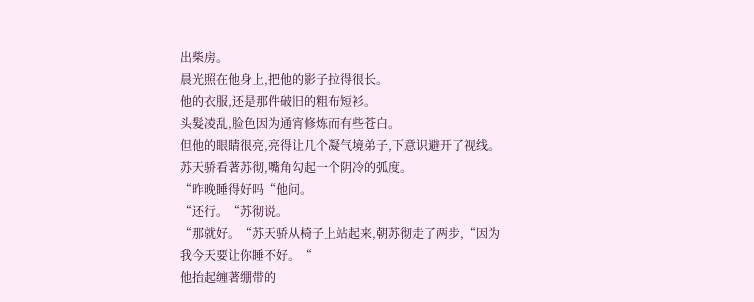出柴房。
晨光照在他身上,把他的影子拉得很长。
他的衣服,还是那件破旧的粗布短衫。
头髮凌乱,脸色因为通宵修炼而有些苍白。
但他的眼睛很亮,亮得让几个凝气境弟子,下意识避开了视线。
苏天骄看著苏彻,嘴角勾起一个阴冷的弧度。
“昨晚睡得好吗“他问。
“还行。“苏彻说。
“那就好。“苏天骄从椅子上站起来,朝苏彻走了两步,“因为我今天要让你睡不好。“
他抬起缠著绷带的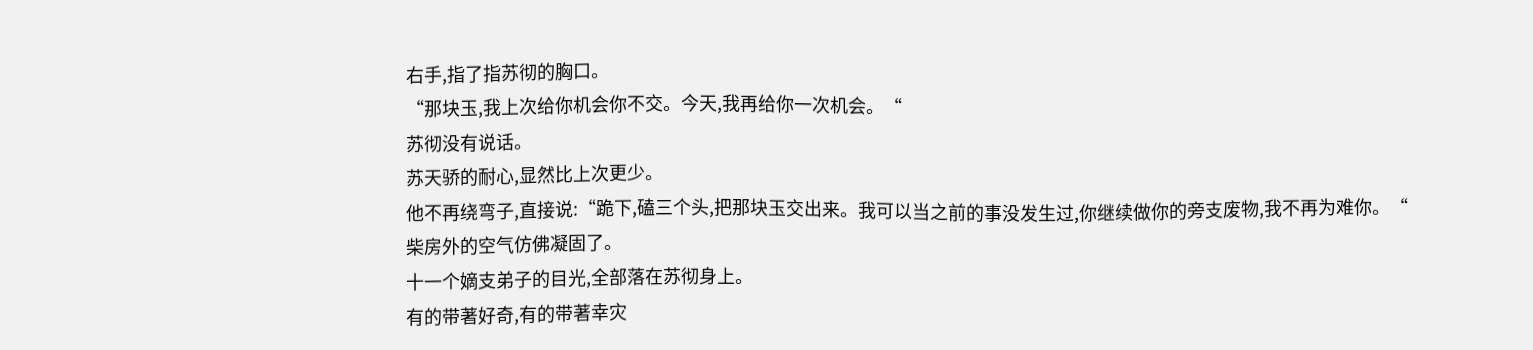右手,指了指苏彻的胸口。
“那块玉,我上次给你机会你不交。今天,我再给你一次机会。“
苏彻没有说话。
苏天骄的耐心,显然比上次更少。
他不再绕弯子,直接说:“跪下,磕三个头,把那块玉交出来。我可以当之前的事没发生过,你继续做你的旁支废物,我不再为难你。“
柴房外的空气仿佛凝固了。
十一个嫡支弟子的目光,全部落在苏彻身上。
有的带著好奇,有的带著幸灾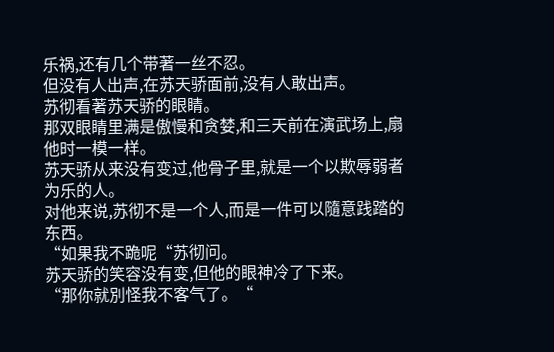乐祸,还有几个带著一丝不忍。
但没有人出声,在苏天骄面前,没有人敢出声。
苏彻看著苏天骄的眼睛。
那双眼睛里满是傲慢和贪婪,和三天前在演武场上,扇他时一模一样。
苏天骄从来没有变过,他骨子里,就是一个以欺辱弱者为乐的人。
对他来说,苏彻不是一个人,而是一件可以隨意践踏的东西。
“如果我不跪呢“苏彻问。
苏天骄的笑容没有变,但他的眼神冷了下来。
“那你就別怪我不客气了。“